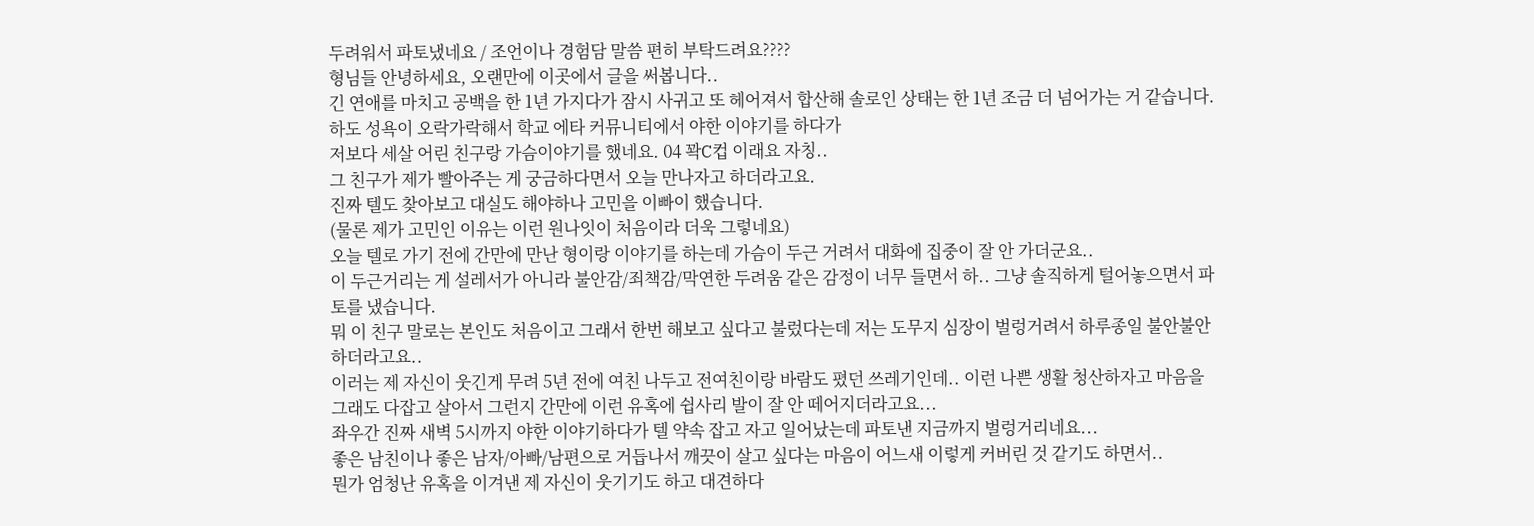두려워서 파토냈네요 / 조언이나 경험담 말씀 편히 부탁드려요????
형님들 안녕하세요, 오랜만에 이곳에서 글을 써봅니다..
긴 연애를 마치고 공백을 한 1년 가지다가 잠시 사귀고 또 헤어져서 합산해 솔로인 상태는 한 1년 조금 더 넘어가는 거 같습니다.
하도 성욕이 오락가락해서 학교 에타 커뮤니티에서 야한 이야기를 하다가
저보다 세살 어린 친구랑 가슴이야기를 했네요. 04 꽉C컵 이래요 자칭..
그 친구가 제가 빨아주는 게 궁금하다면서 오늘 만나자고 하더라고요.
진짜 텔도 찾아보고 대실도 해야하나 고민을 이빠이 했습니다.
(물론 제가 고민인 이유는 이런 원나잇이 처음이라 더욱 그렇네요)
오늘 텔로 가기 전에 간만에 만난 형이랑 이야기를 하는데 가슴이 두근 거려서 대화에 집중이 잘 안 가더군요..
이 두근거리는 게 설레서가 아니라 불안감/죄책감/막연한 두려움 같은 감정이 너무 들면서 하.. 그냥 솔직하게 털어놓으면서 파토를 냈습니다.
뭐 이 친구 말로는 본인도 처음이고 그래서 한번 해보고 싶다고 불렀다는데 저는 도무지 심장이 벌렁거려서 하루종일 불안불안 하더라고요..
이러는 제 자신이 웃긴게 무려 5년 전에 여친 나두고 전여친이랑 바람도 폈던 쓰레기인데.. 이런 나쁜 생활 청산하자고 마음을 그래도 다잡고 살아서 그런지 간만에 이런 유혹에 쉽사리 발이 잘 안 떼어지더라고요...
좌우간 진짜 새벽 5시까지 야한 이야기하다가 텔 약속 잡고 자고 일어났는데 파토낸 지금까지 벌렁거리네요...
좋은 남친이나 좋은 남자/아빠/남편으로 거듭나서 깨끗이 살고 싶다는 마음이 어느새 이렇게 커버린 것 같기도 하면서..
뭔가 엄청난 유혹을 이겨낸 제 자신이 웃기기도 하고 대견하다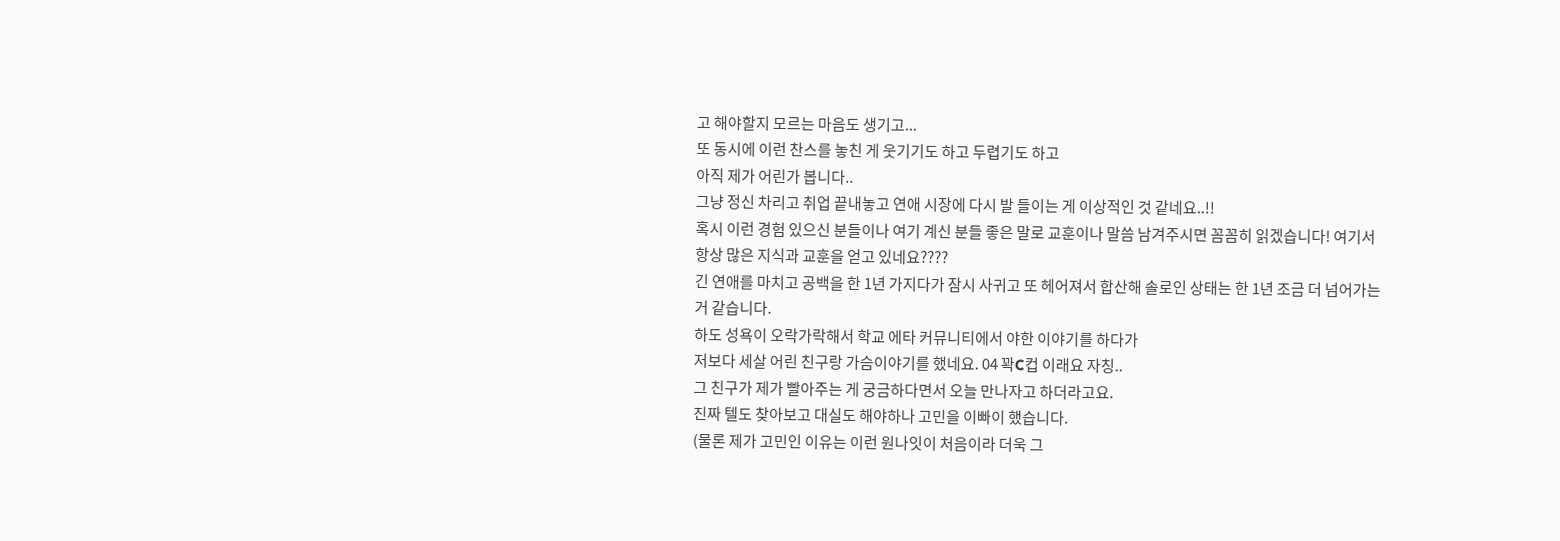고 해야할지 모르는 마음도 생기고...
또 동시에 이런 찬스를 놓친 게 웃기기도 하고 두렵기도 하고
아직 제가 어린가 봅니다..
그냥 정신 차리고 취업 끝내놓고 연애 시장에 다시 발 들이는 게 이상적인 것 같네요..!!
혹시 이런 경험 있으신 분들이나 여기 계신 분들 좋은 말로 교훈이나 말씀 남겨주시면 꼼꼼히 읽겠습니다! 여기서 항상 많은 지식과 교훈을 얻고 있네요????
긴 연애를 마치고 공백을 한 1년 가지다가 잠시 사귀고 또 헤어져서 합산해 솔로인 상태는 한 1년 조금 더 넘어가는 거 같습니다.
하도 성욕이 오락가락해서 학교 에타 커뮤니티에서 야한 이야기를 하다가
저보다 세살 어린 친구랑 가슴이야기를 했네요. 04 꽉C컵 이래요 자칭..
그 친구가 제가 빨아주는 게 궁금하다면서 오늘 만나자고 하더라고요.
진짜 텔도 찾아보고 대실도 해야하나 고민을 이빠이 했습니다.
(물론 제가 고민인 이유는 이런 원나잇이 처음이라 더욱 그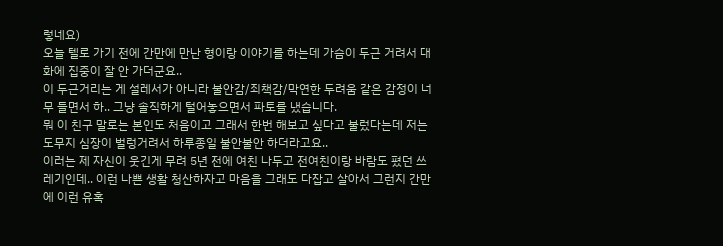렇네요)
오늘 텔로 가기 전에 간만에 만난 형이랑 이야기를 하는데 가슴이 두근 거려서 대화에 집중이 잘 안 가더군요..
이 두근거리는 게 설레서가 아니라 불안감/죄책감/막연한 두려움 같은 감정이 너무 들면서 하.. 그냥 솔직하게 털어놓으면서 파토를 냈습니다.
뭐 이 친구 말로는 본인도 처음이고 그래서 한번 해보고 싶다고 불렀다는데 저는 도무지 심장이 벌렁거려서 하루종일 불안불안 하더라고요..
이러는 제 자신이 웃긴게 무려 5년 전에 여친 나두고 전여친이랑 바람도 폈던 쓰레기인데.. 이런 나쁜 생활 청산하자고 마음을 그래도 다잡고 살아서 그런지 간만에 이런 유혹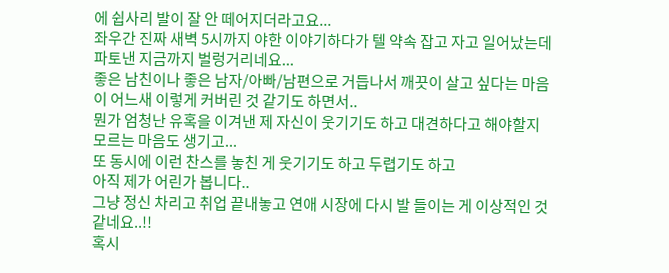에 쉽사리 발이 잘 안 떼어지더라고요...
좌우간 진짜 새벽 5시까지 야한 이야기하다가 텔 약속 잡고 자고 일어났는데 파토낸 지금까지 벌렁거리네요...
좋은 남친이나 좋은 남자/아빠/남편으로 거듭나서 깨끗이 살고 싶다는 마음이 어느새 이렇게 커버린 것 같기도 하면서..
뭔가 엄청난 유혹을 이겨낸 제 자신이 웃기기도 하고 대견하다고 해야할지 모르는 마음도 생기고...
또 동시에 이런 찬스를 놓친 게 웃기기도 하고 두렵기도 하고
아직 제가 어린가 봅니다..
그냥 정신 차리고 취업 끝내놓고 연애 시장에 다시 발 들이는 게 이상적인 것 같네요..!!
혹시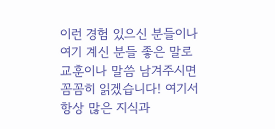이런 경험 있으신 분들이나 여기 계신 분들 좋은 말로 교훈이나 말씀 남겨주시면 꼼꼼히 읽겠습니다! 여기서 항상 많은 지식과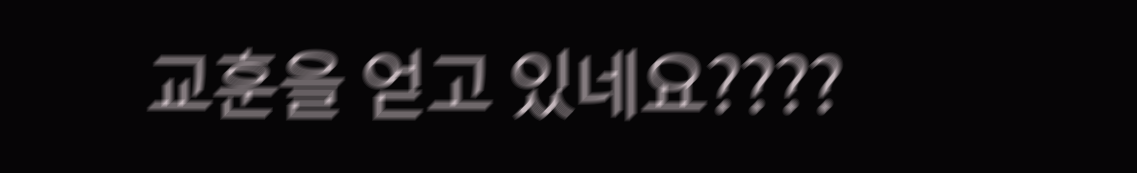교훈을 얻고 있네요????